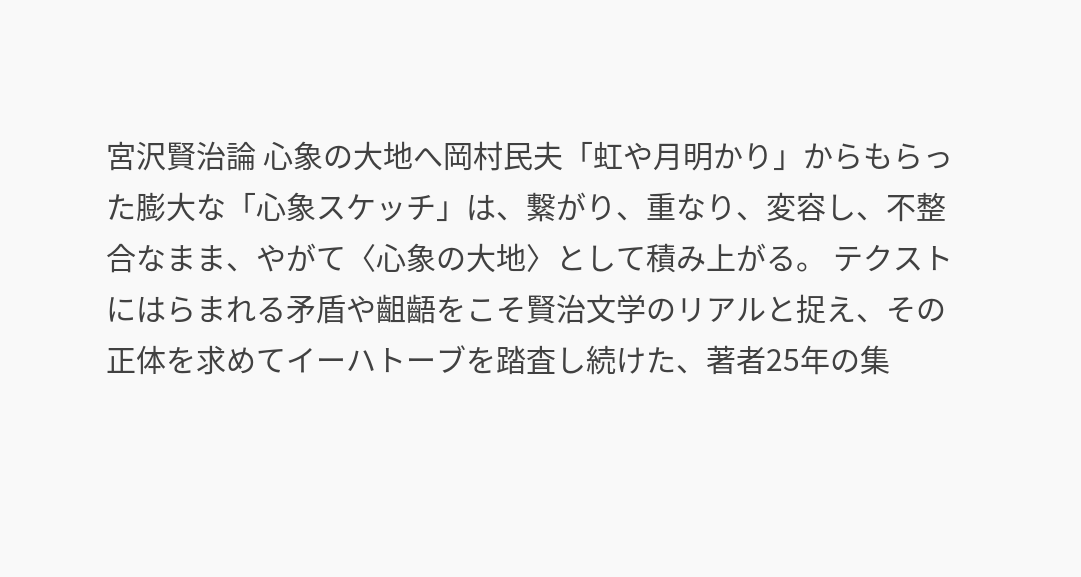宮沢賢治論 心象の大地へ岡村民夫「虹や月明かり」からもらった膨大な「心象スケッチ」は、繋がり、重なり、変容し、不整合なまま、やがて〈心象の大地〉として積み上がる。 テクストにはらまれる矛盾や齟齬をこそ賢治文学のリアルと捉え、その正体を求めてイーハトーブを踏査し続けた、著者25年の集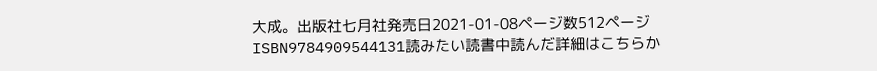大成。出版社七月社発売日2021-01-08ページ数512ページISBN9784909544131読みたい読書中読んだ詳細はこちらか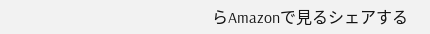らAmazonで見るシェアする